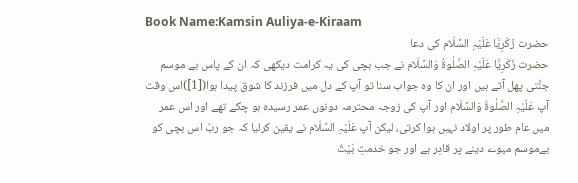Book Name:Kamsin Auliya-e-Kiraam
حضرت زَکَرِیَّا عَلَیْہِ السَّلَام کی دعا
حضرت زَکَرِیَّا عَلَیْہِ الصَّلٰوۃُ وَالسَّلَام نے جب بچی کی یہ کرامت دیکھی کہ ان کے پاس بے موسم جنَّتی پھل آتے ہیں اور ان کا وہ جواب سنا تو آپ کے دل میں فرزند کا شوق پیدا ہوا([1])اس وقت آپ عَلَیْہِ الصَّلٰوۃُ وَالسَّلَام اور آپ کی زوجہ محترمہ دونوں عمر رسیدہ ہو چکے تھے اور اس عمر میں عام طور پر اولاد نہیں ہوا کرتی، لیکن آپ عَلَیْہِ السَّلَام نے یقین کرلیا کہ جو ربّ اس بچی کو بےموسم میوے دینے پر قادِر ہے اور جو خدمتِ بَیْتُ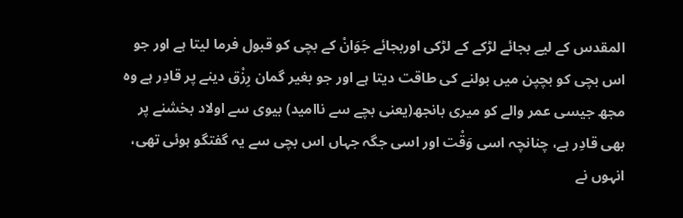المقدس کے لیے بجائے لڑکے کے لڑکی اوربجائے جَوَانْ کے بچی کو قبول فرما لیتا ہے اور جو اس بچی کو بچپن میں بولنے کی طاقت دیتا ہے اور جو بغیر گمان رِزْق دینے پر قادِر ہے وہ مجھ جیسی عمر والے کو میری بانجھ(یعنی بچے سے ناامید) بیوی سے اولاد بخشنے پر بھی قادِر ہے، چنانچہ اسی وَقْت اور اسی جگہ جہاں اس بچی سے یہ گفتگو ہوئی تھی، انہوں نے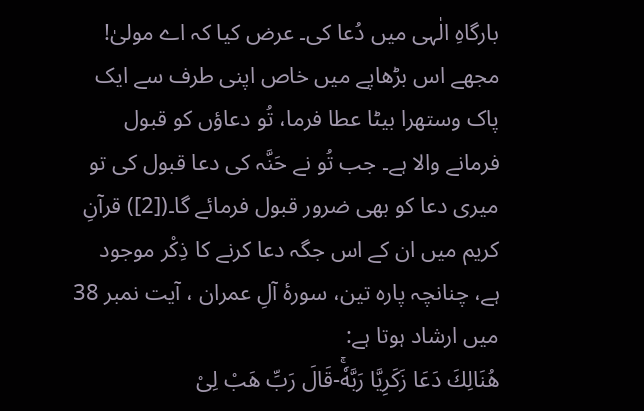بارگاہِ الٰہی میں دُعا کی۔ عرض کیا کہ اے مولیٰ! مجھے اس بڑھاپے میں خاص اپنی طرف سے ایک پاک وستھرا بیٹا عطا فرما، تُو دعاؤں کو قبول فرمانے والا ہے۔ جب تُو نے حَنَّہ کی دعا قبول کی تو میری دعا کو بھی ضرور قبول فرمائے گا۔([2]) قرآنِ کریم میں ان کے اس جگہ دعا کرنے کا ذِکْر موجود ہے، چنانچہ پارہ تین، سورۂ آلِ عمران ، آیت نمبر 38 میں ارشاد ہوتا ہے:
هُنَالِكَ دَعَا زَكَرِیَّا رَبَّهٗۚ-قَالَ رَبِّ هَبْ لِیْ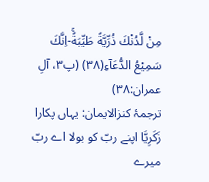مِنْ لَّدُنْكَ ذُرِّیَّةً طَیِّبَةًۚ-اِنَّكَ سَمِیْعُ الدُّعَآءِ(۳۸) (پ۳، آلِ عمران:۳۸)
ترجمۂ کنزالایمان: یہاں پکارا زَکَرِیَّا اپنے ربّ کو بولا اے ربّ میرے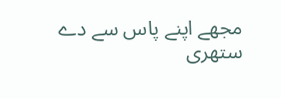مجھے اپنے پاس سے دے ستھری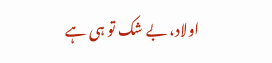اولاد، بے شک تو ہی ہے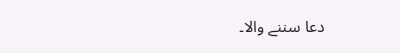دعا سننے والا۔